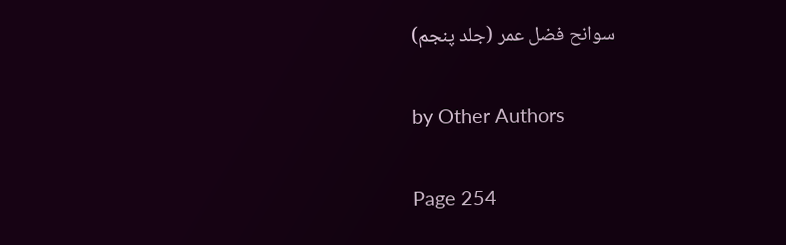سوانح فضل عمر (جلد پنجم)

by Other Authors

Page 254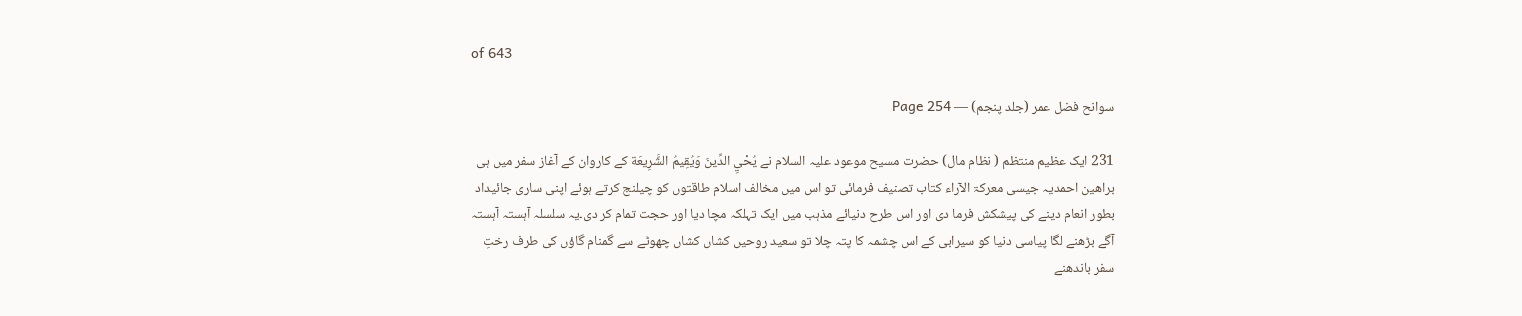of 643

سوانح فضل عمر (جلد پنجم) — Page 254

231 ایک عظیم منتظم ( نظام مال) حضرت مسیح موعود علیہ السلام نے يُحْيِ الدِّينَ وَيُقِيمُ الشَّرِيعَة کے کاروان کے آغاز سفر میں ہی براھین احمدیہ جیسی معرکۃ الآراء کتاب تصنیف فرمائی تو اس میں مخالف اسلام طاقتوں کو چیلنج کرتے ہوئے اپنی ساری جائیداد بطور انعام دینے کی پیشکش فرما دی اور اس طرح دنیائے مذہب میں ایک تہلکہ مچا دیا اور حجت تمام کر دی۔یہ سلسلہ آہستہ آہستہ آگے بڑھنے لگا پیاسی دنیا کو سیرابی کے اس چشمہ کا پتہ چلا تو سعید روحیں کشاں کشاں چھوٹے سے گمنام گاؤں کی طرف رختِ سفر باندھنے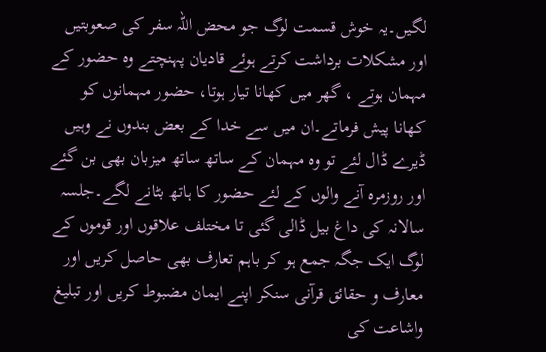لگیں۔یہ خوش قسمت لوگ جو محض اللہ سفر کی صعوبتیں اور مشکلات برداشت کرتے ہوئے قادیان پہنچتے وہ حضور کے مہمان ہوتے ، گھر میں کھانا تیار ہوتا، حضور مہمانوں کو کھانا پیش فرماتے۔ان میں سے خدا کے بعض بندوں نے وہیں ڈیرے ڈال لئے تو وہ مہمان کے ساتھ ساتھ میزبان بھی بن گئے اور روزمرہ آنے والوں کے لئے حضور کا ہاتھ بٹانے لگے۔جلسہ سالانہ کی داغ بیل ڈالی گئی تا مختلف علاقوں اور قوموں کے لوگ ایک جگہ جمع ہو کر باہم تعارف بھی حاصل کریں اور معارف و حقائق قرآنی سنکر اپنے ایمان مضبوط کریں اور تبلیغ واشاعت کی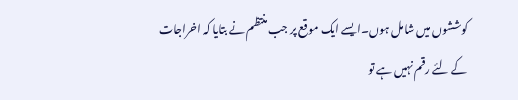کوششوں میں شامل ہوں۔ایسے ایک موقع پر جب منتظم نے بتایا کہ اخراجات کے لئے رقم نہیں ہے تو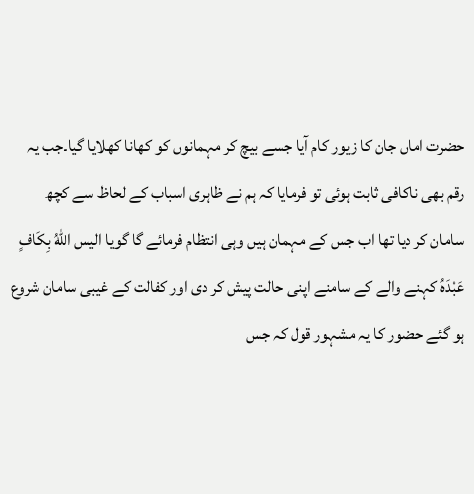حضرت اماں جان کا زیور کام آیا جسے بیچ کر مہمانوں کو کھانا کھلایا گیا۔جب یہ رقم بھی ناکافی ثابت ہوئی تو فرمایا کہ ہم نے ظاہری اسباب کے لحاظ سے کچھ سامان کر دیا تھا اب جس کے مہمان ہیں وہی انتظام فرمائے گا گویا الیس اللهُ بِكَافٍ عَبْدَهُ کہنے والے کے سامنے اپنی حالت پیش کر دی اور کفالت کے غیبی سامان شروع ہو گئے حضور کا یہ مشہور قول کہ جس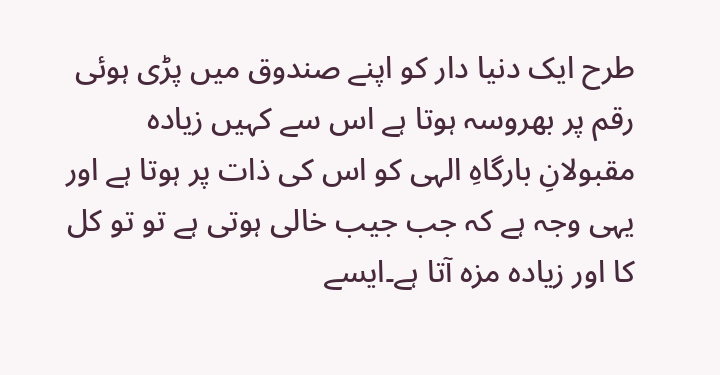طرح ایک دنیا دار کو اپنے صندوق میں پڑی ہوئی رقم پر بھروسہ ہوتا ہے اس سے کہیں زیادہ مقبولانِ بارگاہِ الہی کو اس کی ذات پر ہوتا ہے اور یہی وجہ ہے کہ جب جیب خالی ہوتی ہے تو تو کل کا اور زیادہ مزہ آتا ہے۔ایسے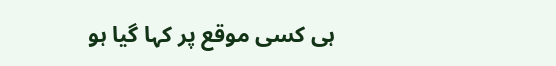ہی کسی موقع پر کہا گیا ہو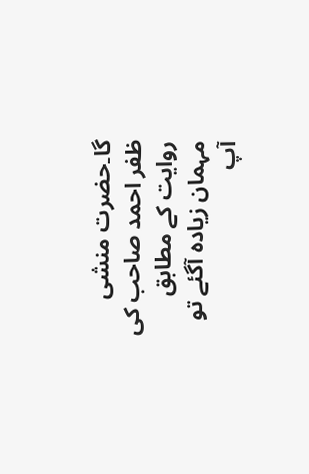گا۔حضرت منشی ظفر احمد صاحب کی روایت کے مطابق مہمان زیادہ آگئے تو آپ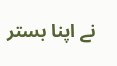نے اپنا بستر